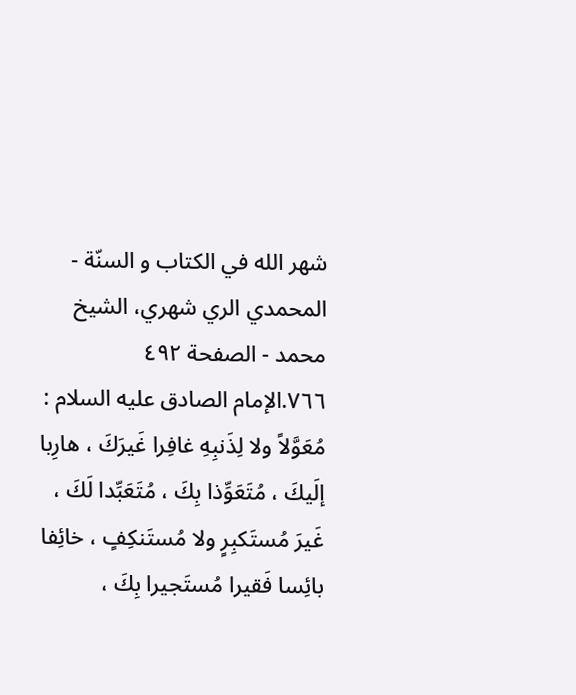شهر الله في الكتاب و السنّة - المحمدي الري شهري، الشيخ محمد - الصفحة ٤٩٢
٧٦٦.الإمام الصادق عليه السلام : مُعَوَّلاً ولا لِذَنبِهِ غافِرا غَيرَكَ ، هارِبا إلَيكَ ، مُتَعَوِّذا بِكَ ، مُتَعَبِّدا لَكَ ، غَيرَ مُستَكبِرٍ ولا مُستَنكِفٍ ، خائِفا بائِسا فَقيرا مُستَجيرا بِكَ ،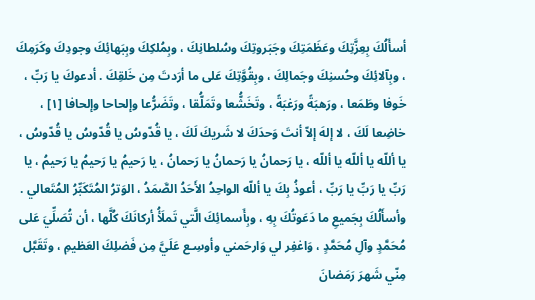أسأَلُكَ بِعِزَّتِكَ وعَظَمَتِكَ وجَبَروتِكَ وسُلطانِكَ ، وبِمُلكِكَ وبِبَهائِكَ وجودِكَ وكَرَمِكَ ، وبِآلائِكَ وحُسنِكَ وجَمالِكَ ، وبِقُوَّتِكَ عَلى ما أرَدتَ مِن خَلقِكَ . أدعوكَ يا رَبِّ ، خَوفا وطَمَعا ، ورَهبَةً ورَغبَةً ، وتَخَشُّعا وتَمَلُّقا ، وتَضَرُّعا وإلحاحا وإلحافا [١] ، خاضِعا لَكَ ، لا إلهَ إلاّ أنتَ وَحدَكَ لا شَريكَ لَكَ ، يا قُدّوسُ يا قُدّوسُ يا قُدّوسُ ، يا أللّه يا أللّه يا أللّه ، يا رَحمانُ يا رَحمانُ يا رَحمانُ ، يا رَحيمُ يا رَحيمُ يا رَحيمُ ، يا رَبِّ يا رَبِّ يا رَبِّ ، أعوذُ بِكَ يا أللّه الواحِدُ الأَحَدُ الصَّمَدُ ، الوَترُ المُتَكَبِّرُ المُتَعالي . وأسأَلُكَ بِجَميعِ ما دَعَوتُكَ بِهِ ، وبِأَسمائِكَ الَّتي تَملَأُ أركانَكَ كُلَّها ، أن تُصَلِّيَ عَلى مُحَمَّدٍ وآلِ مُحَمَّدٍ ، وَاغفِر لي وَارحَمني وأوسِـع عَلَيَّ مِن فَضلِكَ العَظيمِ ، وتَقَبَّل مِنّي شَهرَ رَمَضانَ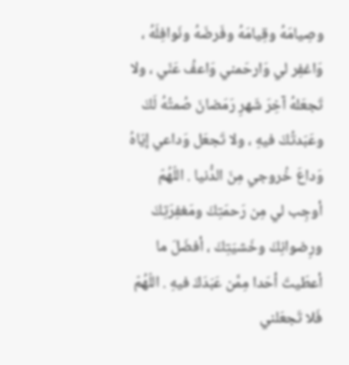وصِيامَهُ وقِيامَهُ وفَرضَهُ ونَوافِلَهُ ، وَاغفِر لي وَارحَمني وَاعفُ عَنّي ، ولا تَجعَلهُ آخِرَ شَهرِ رَمَضانَ صُمتُهُ لَكَ وعَبَدتُكَ فيهِ ، ولا تَجعَل وَداعي إيّاهُ وَداعَ خُروجي مِنَ الدُّنيا . اللّهُمّ أوجِب لي مِن رَحمَتِكَ ومَغفِرَتِكَ ورِضوانِكَ وخَشيَتِكَ ، أفضَلَ ما أعطَيتَ أحَدا مِمَّن عَبَدَكَ فيهِ . اللّهُمّ فَلا تَجعَلني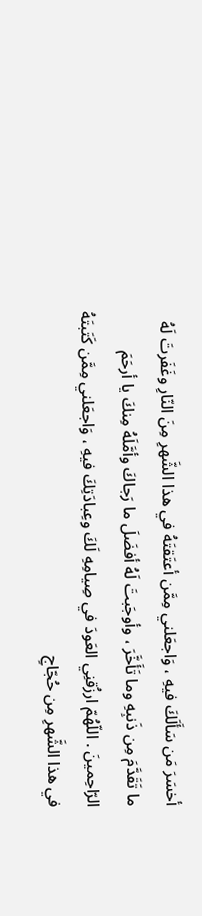أخسَرَ مَن سَأَلَكَ فيهِ ، وَاجعَلني مِمَّن أعتَقتَهُ في هذا الشَّهرِ مِنَ النّارِ وغَفَرتَ لَهُ ما تَقَدَّمَ مِن ذَنبِهِ وما تَأَخَّرَ ، وأوجَبتَ لَهُ أفضَلَ ما رَجاكَ وأمَّلَهُ مِنكَ يا أرحَمَ الرّاحِمينَ . اللّهُمّ ارزُقنِي العَودَ في صِيامِهِ لَكَ وعِبادَتِكَ فيهِ ، وَاجعَلني مِمَّن كَتَبتَهُ في هذا الشَّهرِ مِن حُجّاجِ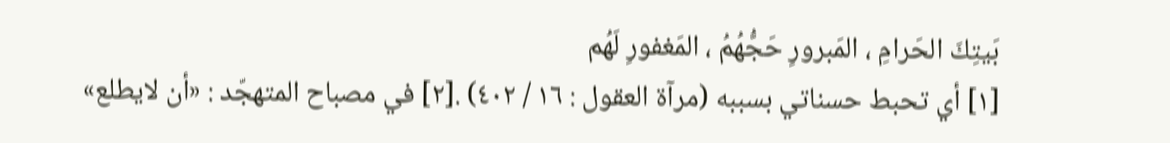بَيتِكَ الحَرامِ ، المَبرورِ حَجُّهُمُ ، المَغفورِ لَهُم
[١] أي تحبط حسناتي بسببه (مرآة العقول : ١٦ / ٤٠٢) .[٢] في مصباح المتهجّد : «أن لايطلع»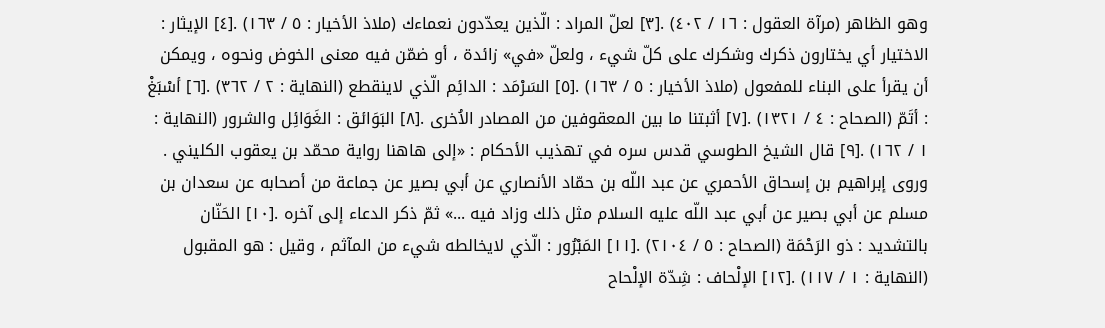وهو الظاهر (مرآة العقول : ١٦ / ٤٠٢) .[٣] لعلّ المراد : الّذين يعدّدون نعماءك (ملاذ الأخيار : ٥ / ١٦٣) .[٤] الإيثار : الاختيار أي يختارون ذكرك وشكرك على كلّ شيء ، ولعلّ «في» زائدة ، أو ضمّن فيه معنى الخوض ونحوه ، ويمكن أن يقرأ على البناء للمفعول (ملاذ الأخيار : ٥ / ١٦٣) .[٥] السَرْمَد : الدائِم الّذي لاينقطع (النهاية : ٢ / ٣٦٢) .[٦] أسْبَغْ : أتَمّ (الصحاح : ٤ / ١٣٢١) .[٧] أثبتنا ما بين المعقوفين من المصادر الاُخرى .[٨] البَوَائق : الغَوَائِل والشرور (النهاية : ١ / ١٦٢) .[٩] قال الشيخ الطوسي قدس سره في تهذيب الأحكام : «إلى هاهنا رواية محمّد بن يعقوب الكليني . وروى إبراهيم بن إسحاق الأحمري عن عبد اللّه بن حمّاد الأنصاري عن أبي بصير عن جماعة من أصحابه عن سعدان بن مسلم عن أبي بصير عن أبي عبد اللّه عليه السلام مثل ذلك وزاد فيه ...» ثمّ ذكر الدعاء إلى آخره .[١٠] الحَنّان بالتشديد : ذو الرَحْمَة (الصحاح : ٥ / ٢١٠٤) .[١١] المَبْرُور : الّذي لايخالطه شيء من المآثم ، وقيل : هو المقبول (النهاية : ١ / ١١٧) .[١٢] الإلْحاف : شِدّة الإلْحاح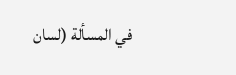في المسألة (لسان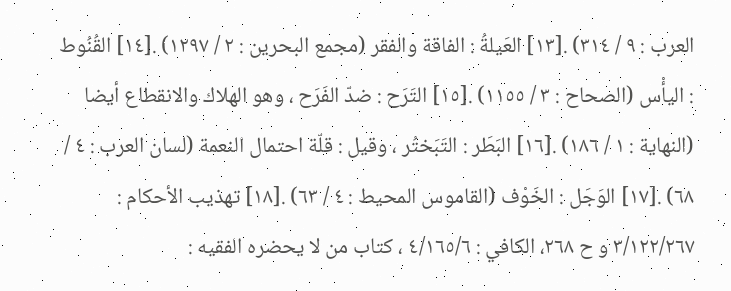العرب : ٩ / ٣١٤) .[١٣] العَيلةُ : الفاقة والفقر (مجمع البحرين : ٢ / ١٢٩٧) .[١٤] القُنُوط : اليأْس (الصحاح : ٣ / ١١٥٥) .[١٥] التَرَح : ضدّ الفَرَح ، وهو الهلاك والانقطاع أيضا (النهاية : ١ / ١٨٦) .[١٦] البَطَر : التَبَختُر ، وقيل : قلّة احتمال النعمة (لسان العرب : ٤ / ٦٨) .[١٧] الوَجَل : الخَوْف (القاموس المحيط : ٤ / ٦٣) .[١٨] تهذيب الأحكام : ٣/١٢٢/٢٦٧ و ح ٢٦٨، الكافي : ٤/١٦٥/٦ ، كتاب من لا يحضره الفقيه :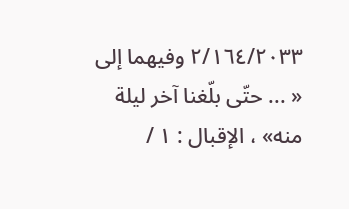٢/١٦٤/٢٠٣٣ وفيهما إلى « ... حتّى بلّغنا آخر ليلة منه» ، الإقبال : ١ /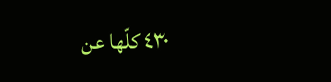٤٣٠ كلّها عن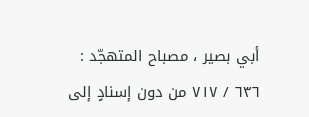أبي بصير ، مصباح المتهجّد : ٦٣٦ / ٧١٧ من دون إسنادٍ إلى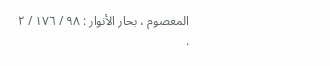المعصوم ، بحار الأنوار : ٩٨ / ١٧٦ / ٢ .